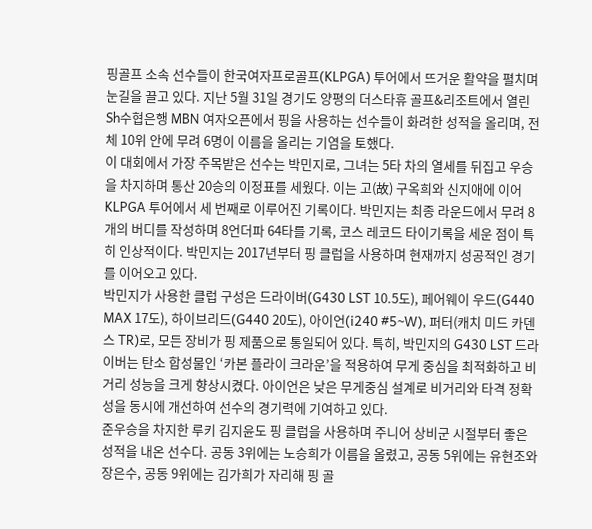핑골프 소속 선수들이 한국여자프로골프(KLPGA) 투어에서 뜨거운 활약을 펼치며 눈길을 끌고 있다. 지난 5월 31일 경기도 양평의 더스타휴 골프&리조트에서 열린 Sh수협은행 MBN 여자오픈에서 핑을 사용하는 선수들이 화려한 성적을 올리며, 전체 10위 안에 무려 6명이 이름을 올리는 기염을 토했다.
이 대회에서 가장 주목받은 선수는 박민지로, 그녀는 5타 차의 열세를 뒤집고 우승을 차지하며 통산 20승의 이정표를 세웠다. 이는 고(故) 구옥희와 신지애에 이어 KLPGA 투어에서 세 번째로 이루어진 기록이다. 박민지는 최종 라운드에서 무려 8개의 버디를 작성하며 8언더파 64타를 기록, 코스 레코드 타이기록을 세운 점이 특히 인상적이다. 박민지는 2017년부터 핑 클럽을 사용하며 현재까지 성공적인 경기를 이어오고 있다.
박민지가 사용한 클럽 구성은 드라이버(G430 LST 10.5도), 페어웨이 우드(G440 MAX 17도), 하이브리드(G440 20도), 아이언(i240 #5~W), 퍼터(캐치 미드 카덴스 TR)로, 모든 장비가 핑 제품으로 통일되어 있다. 특히, 박민지의 G430 LST 드라이버는 탄소 합성물인 ‘카본 플라이 크라운’을 적용하여 무게 중심을 최적화하고 비거리 성능을 크게 향상시켰다. 아이언은 낮은 무게중심 설계로 비거리와 타격 정확성을 동시에 개선하여 선수의 경기력에 기여하고 있다.
준우승을 차지한 루키 김지윤도 핑 클럽을 사용하며 주니어 상비군 시절부터 좋은 성적을 내온 선수다. 공동 3위에는 노승희가 이름을 올렸고, 공동 5위에는 유현조와 장은수, 공동 9위에는 김가희가 자리해 핑 골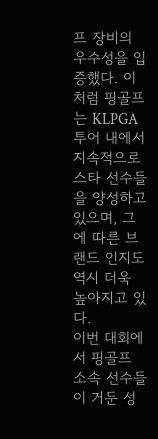프 장비의 우수성을 입증했다. 이처럼 핑골프는 KLPGA 투어 내에서 지속적으로 스타 선수들을 양성하고 있으며, 그에 따른 브랜드 인지도 역시 더욱 높아지고 있다.
이번 대회에서 핑골프 소속 선수들이 거둔 성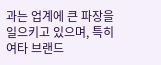과는 업계에 큰 파장을 일으키고 있으며, 특히 여타 브랜드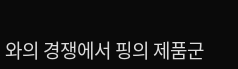와의 경쟁에서 핑의 제품군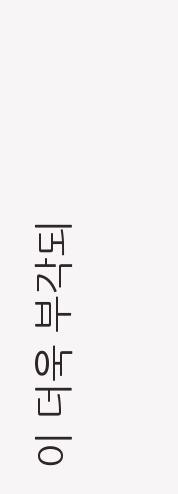이 더욱 부각되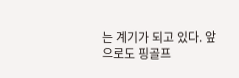는 계기가 되고 있다. 앞으로도 핑골프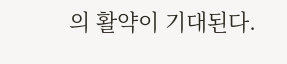의 활약이 기대된다.